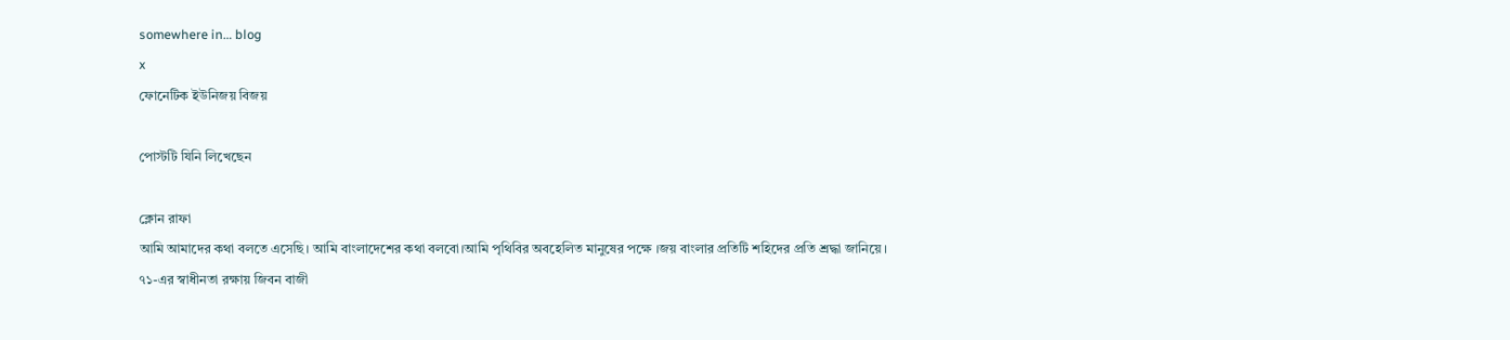somewhere in... blog
x
ফোনেটিক ইউনিজয় বিজয়

পোস্টটি যিনি লিখেছেন

ক্লোন রাফা
আমি আমাদের কথা বলতে এসেছি। আমি বাংলাদেশের কথা বলবো।আমি পৃথিবির অবহেলিত মানুষের পক্ষে ।জয় বাংলার প্রতিটি শহিদের প্রতি শ্রদ্ধা জানিয়ে। ৭১-এর স্বাধীনতা রক্ষায় জিবন বাজী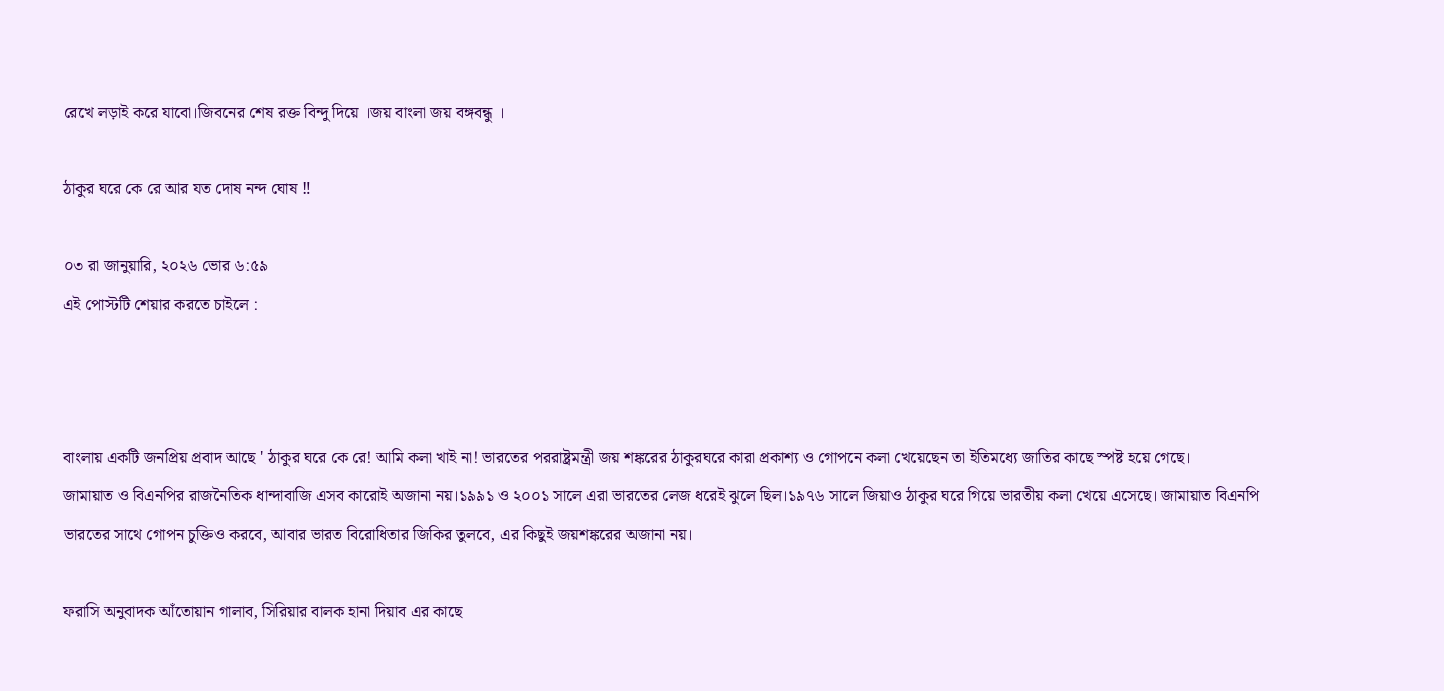রেখে লড়াই করে যাবো।জিবনের শেষ রক্ত বিন্দু দিয়ে ।জয় বাংলা জয় বঙ্গবন্ধু ।

ঠাকুর ঘরে কে রে আর যত দোষ নন্দ ঘোষ ‼

০৩ রা জানুয়ারি, ২০২৬ ভোর ৬:৫৯
এই পোস্টটি শেয়ার করতে চাইলে :



বাংলায় একটি জনপ্রিয় প্রবাদ আছে ' ঠাকুর ঘরে কে রে! আমি কলা খাই না! ভারতের পররাষ্ট্রমন্ত্রী জয় শঙ্করের ঠাকুরঘরে কারা প্রকাশ্য ও গোপনে কলা খেয়েছেন তা ইতিমধ্যে জাতির কাছে স্পষ্ট হয়ে গেছে।
জামায়াত ও বিএনপির রাজনৈতিক ধান্দাবাজি এসব কারোই অজানা নয়।১৯৯১ ও ২০০১ সালে এরা ভারতের লেজ ধরেই ঝুলে ছিল।১৯৭৬ সালে জিয়াও ঠাকুর ঘরে গিয়ে ভারতীয় কলা খেয়ে এসেছে। জামায়াত বিএনপি ভারতের সাথে গোপন চুক্তিও করবে, আবার ভারত বিরোধিতার জিকির তুলবে, এর কিছুই জয়শঙ্করের অজানা নয়।

ফরাসি অনুবাদক আঁতোয়ান গালাব, সিরিয়ার বালক হানা দিয়াব এর কাছে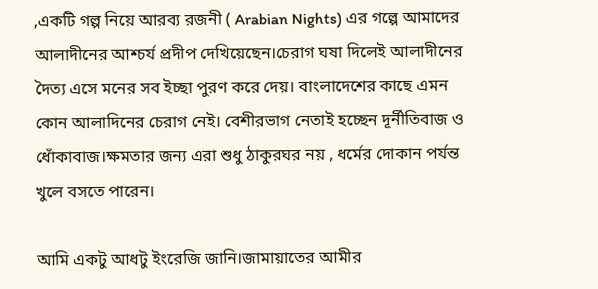,একটি গল্প নিয়ে আরব্য রজনী ( Arabian Nights) এর গল্পে আমাদের আলাদীনের আশ্চর্য প্রদীপ দেখিয়েছেন।চেরাগ ঘষা দিলেই আলাদীনের দৈত্য এসে মনের সব ইচ্ছা পুরণ করে দেয়। বাংলাদেশের কাছে এমন কোন আলাদিনের চেরাগ নেই। বেশীরভাগ নেতাই হচ্ছেন দূর্নীতিবাজ ও ধোঁকাবাজ।ক্ষমতার জন্য এরা শুধু ঠাকুরঘর নয় , ধর্মের দোকান পর্যন্ত খুলে বসতে পারেন।

আমি একটু আধটু ইংরেজি জানি।জামায়াতের আমীর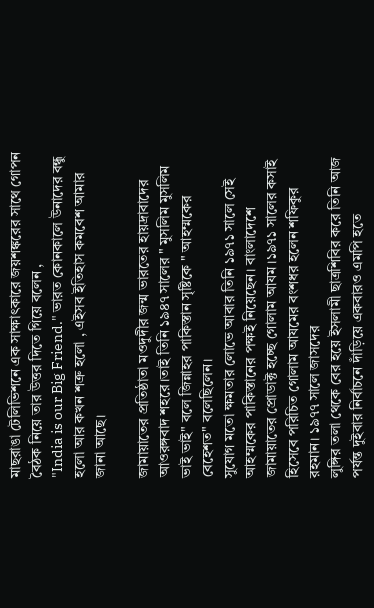মাছরাঙা টেলিভিশনে এক সাক্ষাৎকারে জয়শঙ্করের সাথে গোপন বৈঠক নিয়ে তার উত্তর দিতে গিয়ে বলেন ,
"India is our Big Friend." ভারত কোনকালে উনাদের বন্ধু হলো আর কখন শত্রু হলো , এইসব ইতিহাস কমবেশ আমার জানা আছে।

জামায়াতের প্রতিষ্ঠাতা মওদুদীর জন্ম ভারতের হায়দ্রাবাদের আওরঙ্গবাদ শহরে।তাই তিনি ১৯৪৭ সালের " মুসলিম মুসলিম ভাই ভাই" বলে জিন্নাহর পাকিস্তান সৃষ্টিকে " আহম্মকের বেহেশত" বলেছিলেন।
সুযোগ মতো ক্ষমতার লোভে আবার তিনি ১৯৭১ সালে সেই আহম্মকের পাকিস্তানের পক্ষই নিয়েছেন। বাংলাদেশে জামায়াতের প্রোডাক্ট হচ্ছে গোলাম আযম।১৯৭১ সালের কসাই হিসেবে পরিচিত গোলাম আযমের বংশধর হলেন শফিকুর রহমান। ১৯৭৭ সালে জাসদের
লুঙ্গির তলা থেকে বের হয়ে ইসলামী ছাত্রশিবির করে তিনি আজ পর্যন্ত দুইবার নির্বাচনে দাঁড়িয়ে একবারও এমপি হতে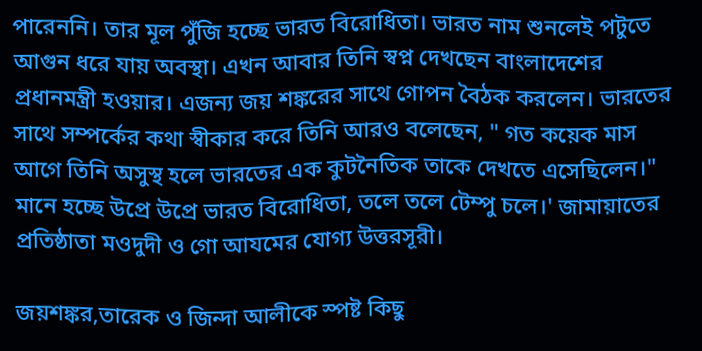পারেননি। তার মূল পুঁজি হচ্ছে ভারত বিরোধিতা। ভারত নাম শুনলেই পটুতে আগুন ধরে যায় অবস্থা। এখন আবার তিনি স্বপ্ন দেখছেন বাংলাদেশের প্রধানমন্ত্রী হওয়ার। এজন্য জয় শঙ্করের সাথে গোপন বৈঠক করলেন। ভারতের সাথে সম্পর্কের কথা স্বীকার করে তিনি আরও বলেছেন, " গত কয়েক মাস আগে তিনি অসুস্থ হলে ভারতের এক কুটনৈতিক তাকে দেখতে এসেছিলেন।"
মানে হচ্ছে উপ্রে উপ্রে ভারত বিরোধিতা, তলে তলে টেম্পু চলে।' জামায়াতের প্রতিষ্ঠাতা মওদুদী ও গো আযমের যোগ্য উত্তরসূরী।

জয়শঙ্কর,তারেক ও জিন্দা আলীকে স্পষ্ট কিছু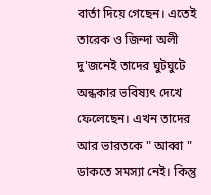বার্তা দিয়ে গেছেন। এতেই তারেক ও জিন্দা অলী দু'জনেই তাদের ঘুটঘুটে অন্ধকার ভবিষ্যৎ দেখে ফেলেছেন। এখন তাদের আর ভারতকে " আব্বা " ডাকতে সমস্যা নেই। কিন্তু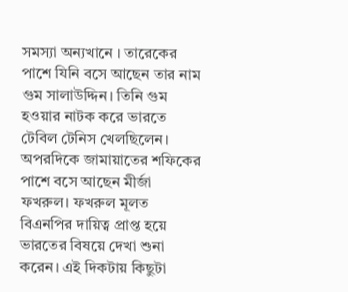সমস্যা অন্যখানে । তারেকের পাশে যিনি বসে আছেন তার নাম গুম সালাউদ্দিন। তিনি গুম হওয়ার নাটক করে ভারতে টেবিল টেনিস খেলছিলেন।
অপরদিকে জামায়াতের শফিকের পাশে বসে আছেন মীর্জা ফখরুল। ফখরুল মূলত বিএনপির দায়িত্ব প্রাপ্ত হয়ে ভারতের বিষয়ে দেখা শুনা করেন। এই দিকটায় কিছুটা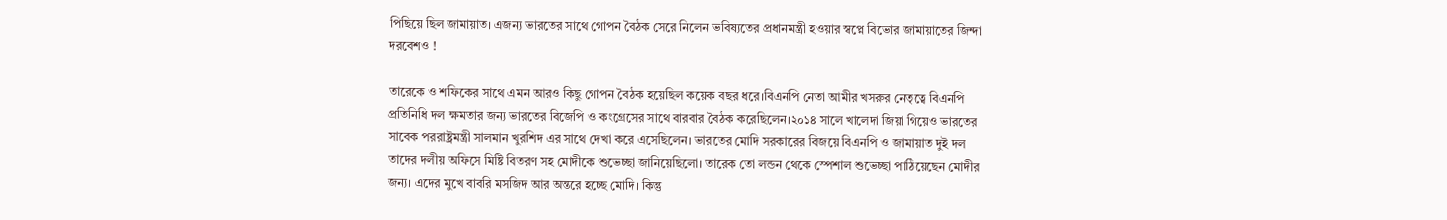পিছিয়ে ছিল জামায়াত। এজন্য ভারতের সাথে গোপন বৈঠক সেরে নিলেন ভবিষ্যতের প্রধানমন্ত্রী হওয়ার স্বপ্নে বিভোর জামায়াতের জিন্দা দরবেশও !

তারেকে ও শফিকের সাথে এমন আরও কিছু গোপন বৈঠক হয়েছিল কয়েক বছর ধরে।বিএনপি নেতা আমীর খসরুর নেতৃত্বে বিএনপি প্রতিনিধি দল ক্ষমতার জন্য ভারতের বিজেপি ও কংগ্রেসের সাথে বারবার বৈঠক করেছিলেন।২০১৪ সালে খালেদা জিয়া গিয়েও ভারতের সাবেক পররাষ্ট্রমন্ত্রী সালমান খুরশিদ এর সাথে দেখা করে এসেছিলেন। ভারতের মোদি সরকারের বিজয়ে বিএনপি ও জামায়াত দুই দল তাদের দলীয় অফিসে মিষ্টি বিতরণ সহ মোদীকে শুভেচ্ছা জানিয়েছিলো। তারেক তো লন্ডন থেকে স্পেশাল শুভেচ্ছা পাঠিয়েছেন মোদীর জন্য। এদের মুখে বাবরি মসজিদ আর অন্তরে হচ্ছে মোদি। কিন্তু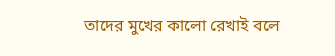তাদের মুখের কালো রেখাই বলে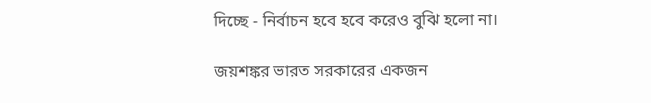দিচ্ছে - নির্বাচন হবে হবে করেও বুঝি হলো না।

জয়শঙ্কর ভারত সরকারের একজন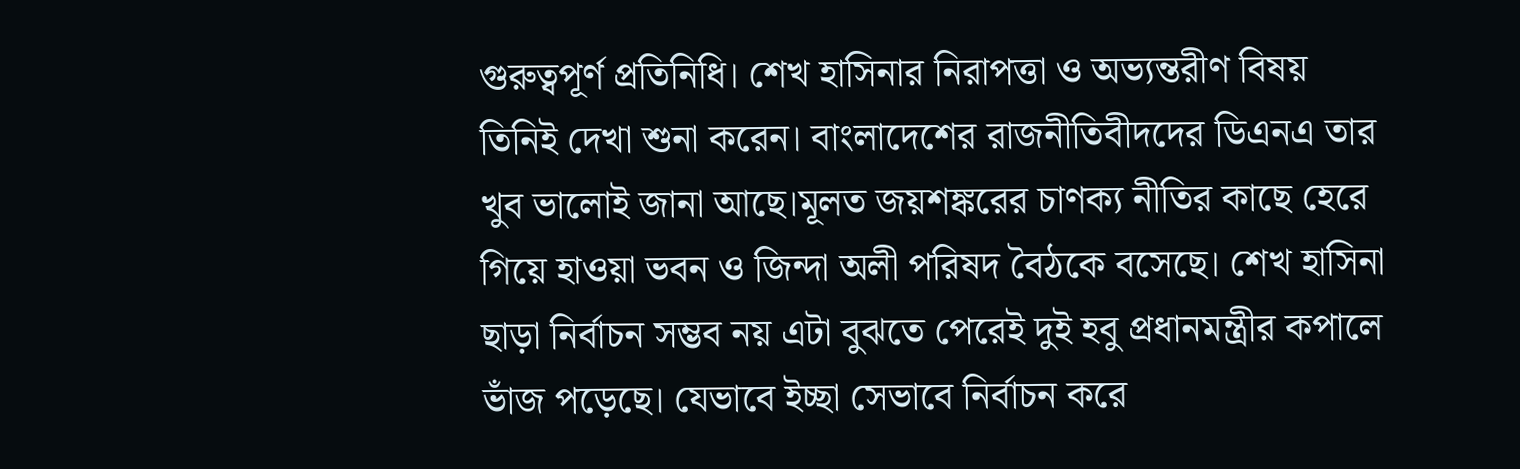গুরুত্বপূর্ণ প্রতিনিধি। শেখ হাসিনার নিরাপত্তা ও অভ্যন্তরীণ বিষয় তিনিই দেখা শুনা করেন। বাংলাদেশের রাজনীতিবীদদের ডিএনএ তার খুব ভালোই জানা আছে।মূলত জয়শঙ্করের চাণক্য নীতির কাছে হেরে গিয়ে হাওয়া ভবন ও জিন্দা অলী পরিষদ বৈঠকে বসেছে। শেখ হাসিনা ছাড়া নির্বাচন সম্ভব নয় এটা বুঝতে পেরেই দুই হবু প্রধানমন্ত্রীর কপালে ভাঁজ পড়েছে। যেভাবে ইচ্ছা সেভাবে নির্বাচন করে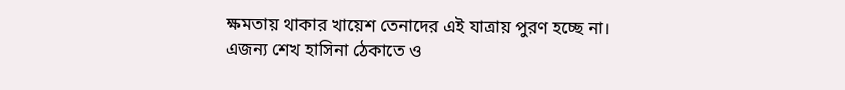ক্ষমতায় থাকার খায়েশ তেনাদের এই যাত্রায় পুরণ হচ্ছে না।
এজন্য শেখ হাসিনা ঠেকাতে ও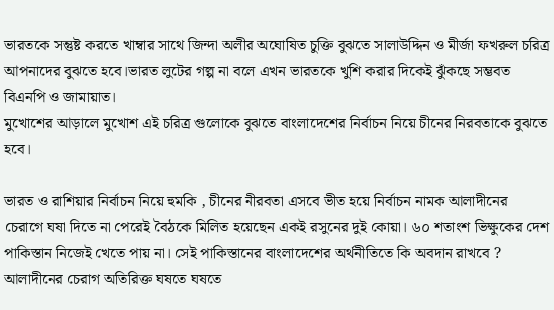ভারতকে সন্তুষ্ট করতে খাম্বার সাথে জিন্দা অলীর অঘোষিত চুক্তি বুঝতে সালাউদ্দিন ও মীর্জা ফখরুল চরিত্র আপনাদের বুঝতে হবে।ভারত লুটের গল্প না বলে এখন ভারতকে খুশি করার দিকেই ঝুঁকছে সম্ভবত বিএনপি ও জামায়াত।
মুখোশের আড়ালে মুখোশ এই চরিত্র গুলোকে বুঝতে বাংলাদেশের নির্বাচন নিয়ে চীনের নিরবতাকে বুঝতে হবে।

ভারত ও রাশিয়ার নির্বাচন নিয়ে হুমকি , চীনের নীরবতা এসবে ভীত হয়ে নির্বাচন নামক আলাদীনের চেরাগে ঘষা দিতে না পেরেই বৈঠকে মিলিত হয়েছেন একই রসুনের দুই কোয়া। ৬০ শতাংশ ভিক্ষুকের দেশ পাকিস্তান নিজেই খেতে পায় না। সেই পাকিস্তানের বাংলাদেশের অর্থনীতিতে কি অবদান রাখবে ? আলাদীনের চেরাগ অতিরিক্ত ঘষতে ঘষতে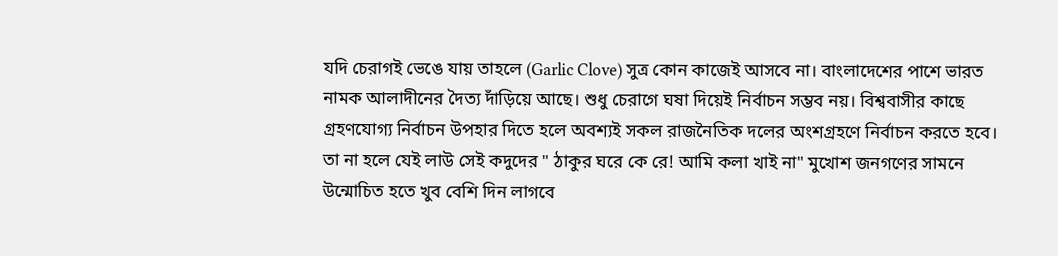যদি চেরাগই ভেঙে যায় তাহলে (Garlic Clove) সুত্র কোন কাজেই আসবে না। বাংলাদেশের পাশে ভারত নামক আলাদীনের দৈত্য দাঁড়িয়ে আছে। শুধু চেরাগে ঘষা দিয়েই নির্বাচন সম্ভব নয়। বিশ্ববাসীর কাছে গ্রহণযোগ্য নির্বাচন উপহার দিতে হলে অবশ্যই সকল রাজনৈতিক দলের অংশগ্রহণে নির্বাচন করতে হবে। তা না হলে যেই লাউ সেই কদুদের " ঠাকুর ঘরে কে রে! আমি কলা খাই না" মুখোশ জনগণের সামনে উন্মোচিত হতে খুব বেশি দিন লাগবে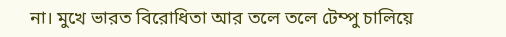না। মুখে ভারত বিরোধিতা আর তলে তলে টেম্পু চালিয়ে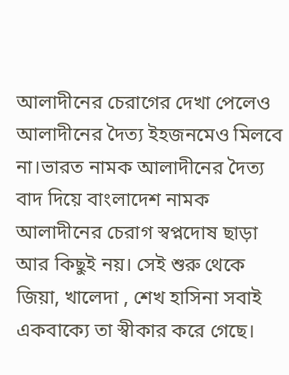আলাদীনের চেরাগের দেখা পেলেও আলাদীনের দৈত্য ইহজনমেও মিলবে না।ভারত নামক আলাদীনের দৈত্য বাদ দিয়ে বাংলাদেশ নামক আলাদীনের চেরাগ স্বপ্নদোষ ছাড়া আর কিছুই নয়। সেই শুরু থেকে জিয়া, খালেদা , শেখ হাসিনা সবাই একবাক্যে তা স্বীকার করে গেছে।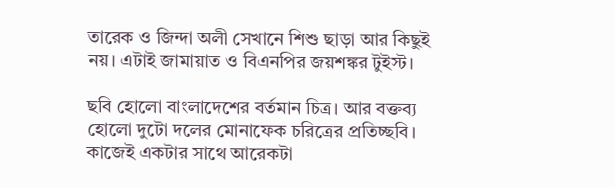তারেক ও জিন্দা অলী সেখানে শিশু ছাড়া আর কিছুই নয়। এটাই জামায়াত ও বিএনপির জয়শঙ্কর টুইস্ট।

ছবি হোলো বাংলাদেশের বর্তমান চিত্র। আর বক্তব্য হোলো দুটো দলের মোনাফেক চরিত্রের প্রতিচ্ছবি।
কাজেই একটার সাথে আরেকটা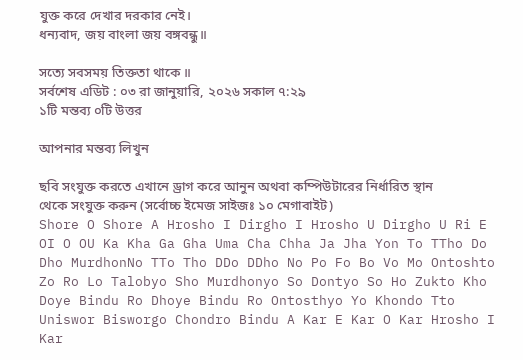যুক্ত করে দেখার দরকার নেই।
ধন্যবাদ, জয় বাংলা জয় বঙ্গবন্ধু॥

সত্যে সবসময় তিক্ততা থাকে ॥
সর্বশেষ এডিট : ০৩ রা জানুয়ারি, ২০২৬ সকাল ৭:২৯
১টি মন্তব্য ০টি উত্তর

আপনার মন্তব্য লিখুন

ছবি সংযুক্ত করতে এখানে ড্রাগ করে আনুন অথবা কম্পিউটারের নির্ধারিত স্থান থেকে সংযুক্ত করুন (সর্বোচ্চ ইমেজ সাইজঃ ১০ মেগাবাইট)
Shore O Shore A Hrosho I Dirgho I Hrosho U Dirgho U Ri E OI O OU Ka Kha Ga Gha Uma Cha Chha Ja Jha Yon To TTho Do Dho MurdhonNo TTo Tho DDo DDho No Po Fo Bo Vo Mo Ontoshto Zo Ro Lo Talobyo Sho Murdhonyo So Dontyo So Ho Zukto Kho Doye Bindu Ro Dhoye Bindu Ro Ontosthyo Yo Khondo Tto Uniswor Bisworgo Chondro Bindu A Kar E Kar O Kar Hrosho I Kar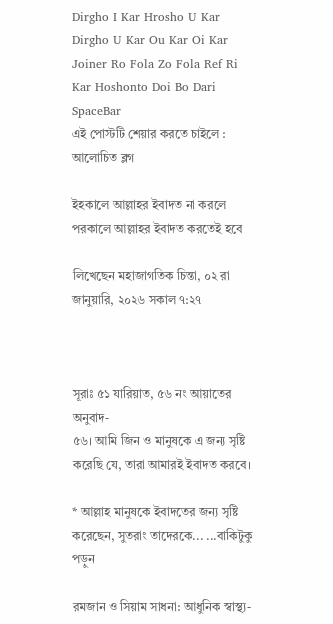Dirgho I Kar Hrosho U Kar Dirgho U Kar Ou Kar Oi Kar Joiner Ro Fola Zo Fola Ref Ri Kar Hoshonto Doi Bo Dari SpaceBar
এই পোস্টটি শেয়ার করতে চাইলে :
আলোচিত ব্লগ

ইহকালে আল্লাহর ইবাদত না করলে পরকালে আল্লাহর ইবাদত করতেই হবে

লিখেছেন মহাজাগতিক চিন্তা, ০২ রা জানুয়ারি, ২০২৬ সকাল ৭:২৭



সূরাঃ ৫১ যারিয়াত, ৫৬ নং আয়াতের অনুবাদ-
৫৬। আমি জিন ও মানুষকে এ জন্য সৃষ্টি করেছি যে, তারা আমারই ইবাদত করবে।

* আল্লাহ মানুষকে ইবাদতের জন্য সৃষ্টি করেছেন, সুতরাং তাদেরকে... ...বাকিটুকু পড়ুন

রমজান ও সিয়াম সাধনা: আধুনিক স্বাস্থ্য-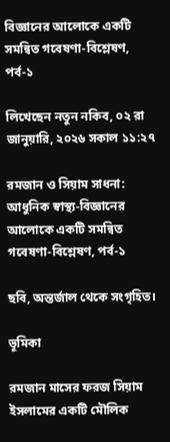বিজ্ঞানের আলোকে একটি সমন্বিত গবেষণা-বিশ্লেষণ, পর্ব-১

লিখেছেন নতুন নকিব, ০২ রা জানুয়ারি, ২০২৬ সকাল ১১:২৭

রমজান ও সিয়াম সাধনা: আধুনিক স্বাস্থ্য-বিজ্ঞানের আলোকে একটি সমন্বিত গবেষণা-বিশ্লেষণ, পর্ব-১

ছবি, অন্তর্জাল থেকে সংগৃহিত।

ভূমিকা

রমজান মাসের ফরজ সিয়াম ইসলামের একটি মৌলিক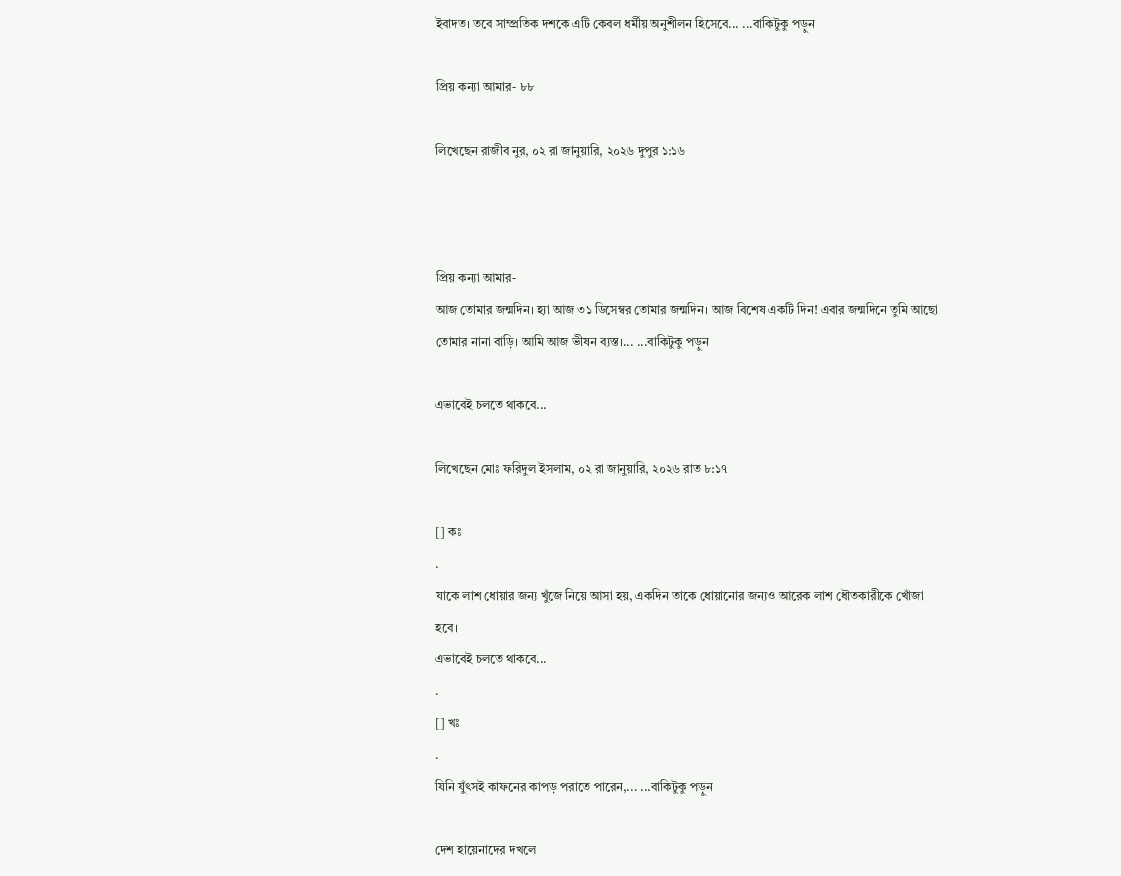ইবাদত। তবে সাম্প্রতিক দশকে এটি কেবল ধর্মীয় অনুশীলন হিসেবে... ...বাকিটুকু পড়ুন

প্রিয় কন্যা আমার- ৮৮

লিখেছেন রাজীব নুর, ০২ রা জানুয়ারি, ২০২৬ দুপুর ১:১৬



প্রিয় কন্যা আমার-
আজ তোমার জন্মদিন। হ্যা আজ ৩১ ডিসেম্বর তোমার জন্মদিন। আজ বিশেষ একটি দিন! এবার জন্মদিনে তুমি আছো তোমার নানা বাড়ি। আমি আজ ভীষন ব্যস্ত।... ...বাকিটুকু পড়ুন

এভাবেই চলতে থাকবে...

লিখেছেন মোঃ ফরিদুল ইসলাম, ০২ রা জানুয়ারি, ২০২৬ রাত ৮:১৭

[] কঃ
.
যাকে লাশ ধোয়ার জন্য খুঁজে নিয়ে আসা হয়, একদিন তাকে ধোয়ানোর জন্যও আরেক লাশ ধৌতকারীকে খোঁজা হবে।
এভাবেই চলতে থাকবে...
.
[] খঃ
.
যিনি যুঁৎসই কাফনের কাপড় পরাতে পারেন,... ...বাকিটুকু পড়ুন

দেশ হায়েনাদের দখলে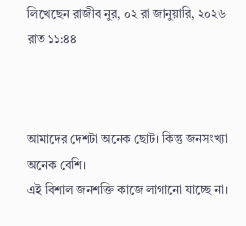লিখেছেন রাজীব নুর, ০২ রা জানুয়ারি, ২০২৬ রাত ১১:৪৪



আমাদের দেশটা অনেক ছোট। কিন্তু জনসংখ্যা অনেক বেশি।
এই বিশাল জনশক্তি কাজে লাগানো যাচ্ছে না।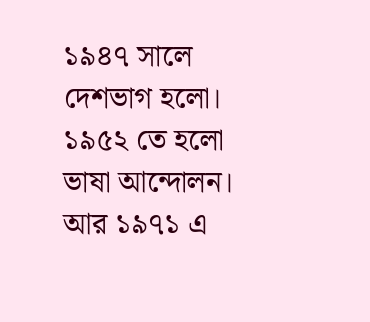১৯৪৭ সালে দেশভাগ হলো। ১৯৫২ তে হলো ভাষা আন্দোলন। আর ১৯৭১ এ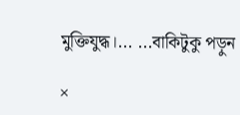মুক্তিযুদ্ধ।... ...বাকিটুকু পড়ুন

×